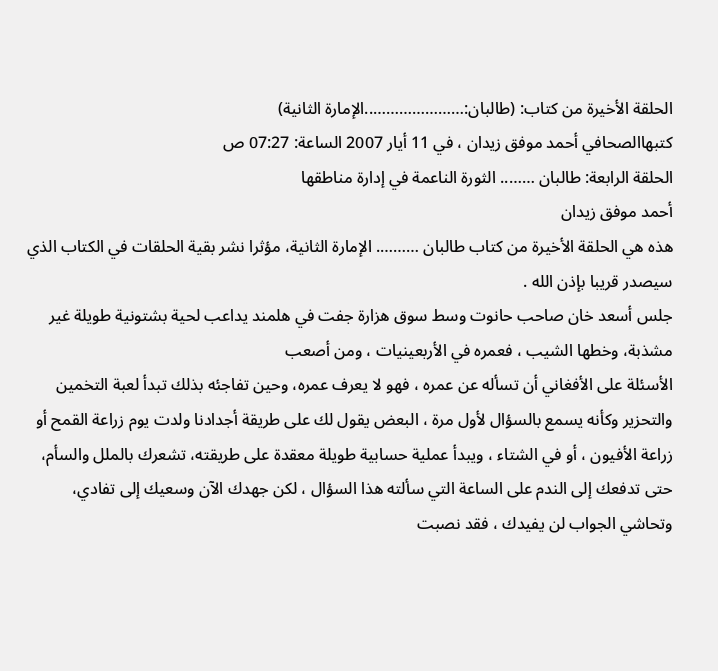الحلقة الأخيرة من كتاب: (طالبان:…………………..الإمارة الثانية)
كتبهاالصحافي أحمد موفق زيدان ، في 11 أيار 2007 الساعة: 07:27 ص
الحلقة الرابعة: طالبان …….. الثورة الناعمة في إدارة مناطقها
أحمد موفق زيدان
هذه هي الحلقة الأخيرة من كتاب طالبان ………. الإمارة الثانية، مؤثرا نشر بقية الحلقات في الكتاب الذي سيصدر قريبا بإذن الله .
جلس أسعد خان صاحب حانوت وسط سوق هزارة جفت في هلمند يداعب لحية بشتونية طويلة غير مشذبة، وخطها الشيب ، فعمره في الأربعينيات ، ومن أصعب
الأسئلة على الأفغاني أن تسأله عن عمره ، فهو لا يعرف عمره، وحين تفاجئه بذلك تبدأ لعبة التخمين والتحزير وكأنه يسمع بالسؤال لأول مرة ، البعض يقول لك على طريقة أجدادنا ولدت يوم زراعة القمح أو زراعة الأفيون ، أو في الشتاء ، ويبدأ عملية حسابية طويلة معقدة على طريقته، تشعرك بالملل والسأم، حتى تدفعك إلى الندم على الساعة التي سألته هذا السؤال ، لكن جهدك الآن وسعيك إلى تفادي، وتحاشي الجواب لن يفيدك ، فقد نصبت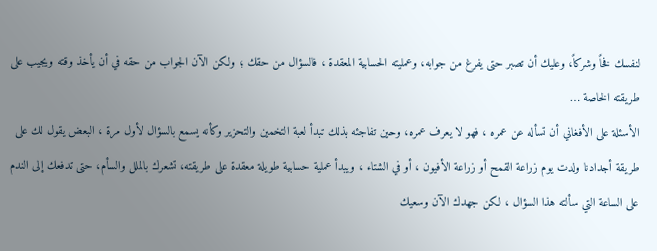لنفسك فخاً وشركاً، وعليك أن تصبر حتى يفرغ من جوابه، وعمليته الحسابية المعقدة ، فالسؤال من حقك ؛ ولكن الآن الجواب من حقه في أن يأخذ وقته ويجيب على طريقته الخاصة …
الأسئلة على الأفغاني أن تسأله عن عمره ، فهو لا يعرف عمره، وحين تفاجئه بذلك تبدأ لعبة التخمين والتحزير وكأنه يسمع بالسؤال لأول مرة ، البعض يقول لك على طريقة أجدادنا ولدت يوم زراعة القمح أو زراعة الأفيون ، أو في الشتاء ، ويبدأ عملية حسابية طويلة معقدة على طريقته، تشعرك بالملل والسأم، حتى تدفعك إلى الندم على الساعة التي سألته هذا السؤال ، لكن جهدك الآن وسعيك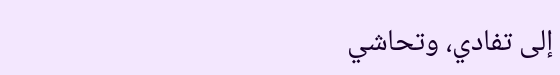إلى تفادي، وتحاشي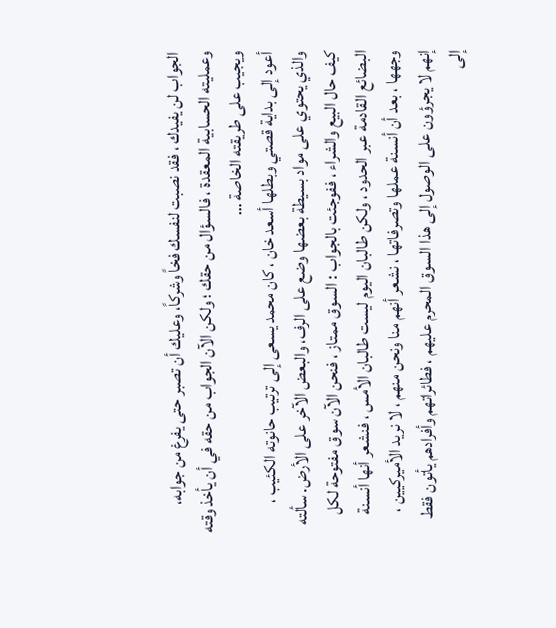الجواب لن يفيدك ، فقد نصبت لنفسك فخاً وشركاً، وعليك أن تصبر حتى يفرغ من جوابه، وعمليته الحسابية المعقدة ، فالسؤال من حقك ؛ ولكن الآن الجواب من حقه في أن يأخذ وقته ويجيب على طريقته الخاصة …
أعود إلى بداية قصتي وبطلها أسعد خان ، كان محمد يسعى إلى ترتيب حانوته الكئيب ، والذي يحتوي على مواد بسيطة بعضها وضع على الرف، والبعض الآخر على الأرض. سألته كيف حال البيع والشراء ، ففوجئت بالجواب : السوق ممتاز ، فنحن الآن سوق مفتوحة لكل البضائع القادمة عبر الحدود ، ولكن طالبان اليوم ليست طالبان الأمس ، فنشعر أنها أنسنة وجهها ، بعد أن أنسنة عملها وتصرفاتها ، نشعر أنهم منا ونحن منهم ، لا نريد الأميركيين ، إنهم لا يجرؤون على الوصول إلى هذا السوق المحرم عليهم ، فطائراتهم وأفرادهم يأتون فقط إلى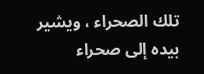تلك الصحراء ، ويشير بيده إلى صحراء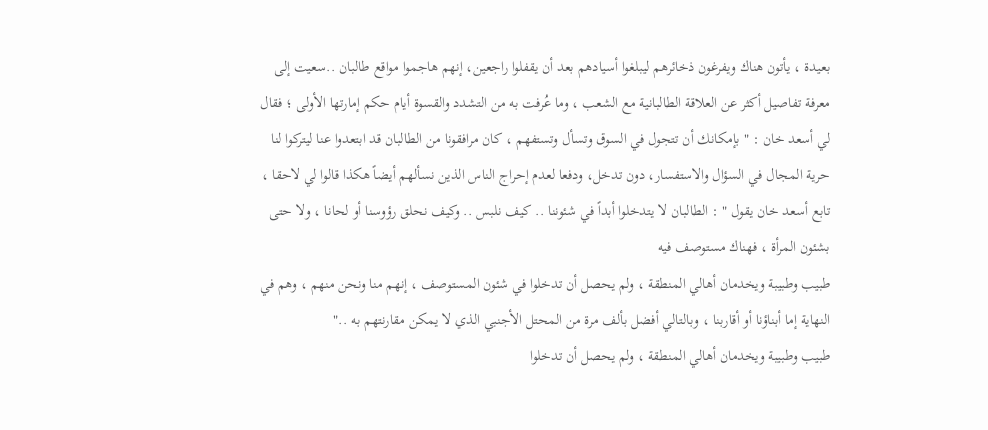بعيدة ، يأتون هناك ويفرغون ذخائرهم ليبلغوا أسيادهم بعد أن يقفلوا راجعين، إنهم هاجموا مواقع طالبان ..سعيت إلى معرفة تفاصيل أكثر عن العلاقة الطالبانية مع الشعب ، وما عُرفت به من التشدد والقسوة أيام حكم إمارتها الأولى ؛ فقال لي أسعد خان : " بإمكانك أن تتجول في السوق وتسأل وتستفهم ، كان مرافقونا من الطالبان قد ابتعدوا عنا ليتركوا لنا حرية المجال في السؤال والاستفسار، دون تدخل، ودفعا لعدم إحراج الناس الذين نسألهم أيضاً هكذا قالوا لي لاحقا ، تابع أسعد خان يقول " : الطالبان لا يتدخلوا أبداً في شئوننا .. كيف نلبس .. وكيف نحلق رؤوسنا أو لحانا ، ولا حتى بشئون المرأة ، فهناك مستوصف فيه
طبيب وطبيبة ويخدمان أهالي المنطقة ، ولم يحصل أن تدخلوا في شئون المستوصف ، إنهم منا ونحن منهم ، وهم في النهاية إما أبناؤنا أو أقاربنا ، وبالتالي أفضل بألف مرة من المحتل الأجنبي الذي لا يمكن مقارنتهم به .."
طبيب وطبيبة ويخدمان أهالي المنطقة ، ولم يحصل أن تدخلوا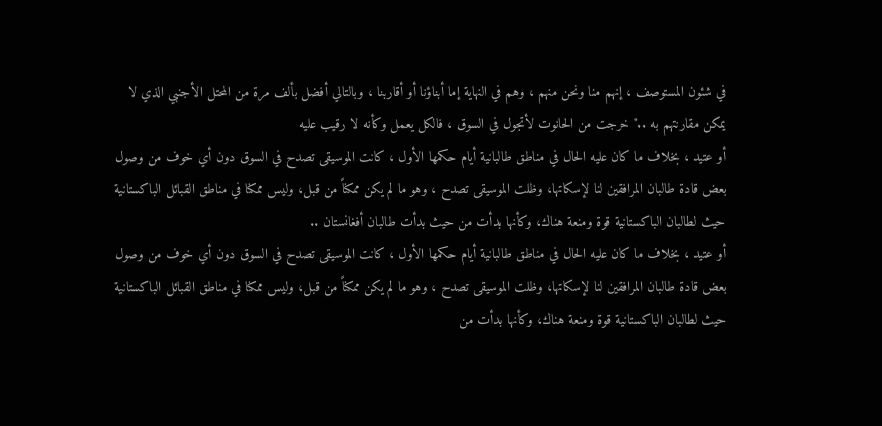في شئون المستوصف ، إنهم منا ونحن منهم ، وهم في النهاية إما أبناؤنا أو أقاربنا ، وبالتالي أفضل بألف مرة من المحتل الأجنبي الذي لا يمكن مقارنتهم به .." خرجت من الحانوت لأتجول في السوق ، فالكل يعمل وكأنه لا رقيب عليه
أو عتيد ، بخلاف ما كان عليه الحال في مناطق طالبانية أيام حكمها الأول ، كانت الموسيقى تصدح في السوق دون أي خوف من وصول بعض قادة طالبان المرافقين لنا لإسكاتها، وظلت الموسيقى تصدح ، وهو ما لم يكن ممكناً من قبل، وليس ممكنا في مناطق القبائل الباكستانية حيث لطالبان الباكستانية قوة ومنعة هناك، وكأنها بدأت من حيث بدأت طالبان أفغانستان ..
أو عتيد ، بخلاف ما كان عليه الحال في مناطق طالبانية أيام حكمها الأول ، كانت الموسيقى تصدح في السوق دون أي خوف من وصول بعض قادة طالبان المرافقين لنا لإسكاتها، وظلت الموسيقى تصدح ، وهو ما لم يكن ممكناً من قبل، وليس ممكنا في مناطق القبائل الباكستانية حيث لطالبان الباكستانية قوة ومنعة هناك، وكأنها بدأت من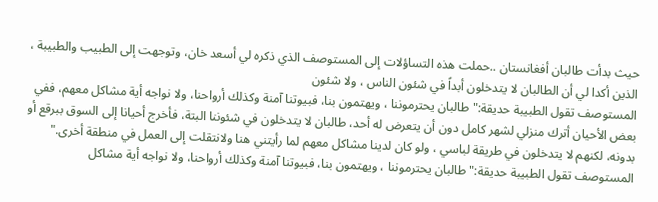حيث بدأت طالبان أفغانستان ..حملت هذه التساؤلات إلى المستوصف الذي ذكره لي أسعد خان، وتوجهت إلى الطبيب والطبيبة ، الذين أكدا لي أن الطالبان لا يتدخلون أبداً في شئون الناس ، ولا شئون
المستوصف تقول الطبيبة حديقة:" طالبان يحترموننا ، ويهتمون بنا، فبيوتنا آمنة وكذلك أرواحنا، ولا نواجه أية مشاكل معهم، ففي بعض الأحيان أترك منزلي لشهر كامل دون أن يتعرض له أحد، طالبان لا يتدخلون في شئوننا البتة، فأخرج أحيانا إلى السوق ببرقع أو بدونه، لكنهم لا يتدخلون في طريقة لباسي ، ولو كان لدينا مشاكل معهم لما رأيتني هنا ولانتقلت إلى العمل في منطقة أخرى."
المستوصف تقول الطبيبة حديقة:" طالبان يحترموننا ، ويهتمون بنا، فبيوتنا آمنة وكذلك أرواحنا، ولا نواجه أية مشاكل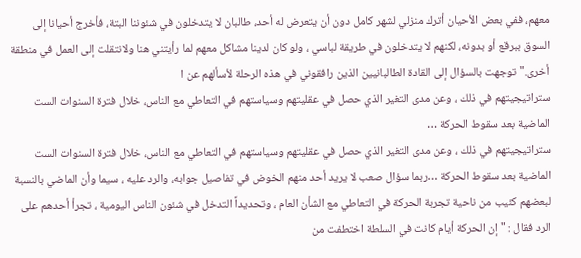معهم، ففي بعض الأحيان أترك منزلي لشهر كامل دون أن يتعرض له أحد، طالبان لا يتدخلون في شئوننا البتة، فأخرج أحيانا إلى السوق ببرقع أو بدونه، لكنهم لا يتدخلون في طريقة لباسي ، ولو كان لدينا مشاكل معهم لما رأيتني هنا ولانتقلت إلى العمل في منطقة أخرى." توجهت بالسؤال إلى القادة الطالبانيين الذين رافقوني في هذه الرحلة لأسألهم عن ا
ستراتيجيتهم في ذلك ، وعن مدى التغير الذي حصل في عقليتهم وسياستهم في التعاطي مع الناس، خلال فترة السنوات الست الماضية بعد سقوط الحركة …
ستراتيجيتهم في ذلك ، وعن مدى التغير الذي حصل في عقليتهم وسياستهم في التعاطي مع الناس، خلال فترة السنوات الست الماضية بعد سقوط الحركة …ربما سؤال صعب لا يريد أحد منهم الخوض في تفاصيل جوابه، والرد عليه ، سيما وأن الماضي بالنسبة لبعضهم كئيب من ناحية تجربة الحركة في التعاطي مع الشأن العام ، وتحديداً التدخل في شئون الناس اليومية ، تجرأ أحدهم على الرد فقال : " إن الحركة أيام كانت في السلطة اختطفت من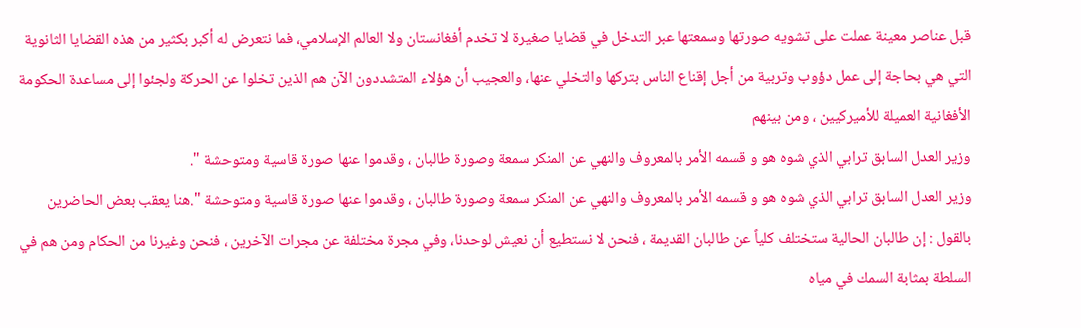قبل عناصر معينة عملت على تشويه صورتها وسمعتها عبر التدخل في قضايا صغيرة لا تخدم أفغانستان ولا العالم الإسلامي، فما نتعرض له أكبر بكثير من هذه القضايا الثانوية التي هي بحاجة إلى عمل دؤوب وتربية من أجل إقناع الناس بتركها والتخلي عنها، والعجيب أن هؤلاء المتشددون الآن هم الذين تخلوا عن الحركة ولجئوا إلى مساعدة الحكومة الأفغانية العميلة للأميركيين ، ومن بينهم
وزير العدل السابق ترابي الذي شوه هو و قسمه الأمر بالمعروف والنهي عن المنكر سمعة وصورة طالبان ، وقدموا عنها صورة قاسية ومتوحشة ".
وزير العدل السابق ترابي الذي شوه هو و قسمه الأمر بالمعروف والنهي عن المنكر سمعة وصورة طالبان ، وقدموا عنها صورة قاسية ومتوحشة ".هنا يعقب بعض الحاضرين بالقول : إن طالبان الحالية ستختلف كلياً عن طالبان القديمة ، فنحن لا نستطيع أن نعيش لوحدنا، وفي مجرة مختلفة عن مجرات الآخرين ، فنحن وغيرنا من الحكام ومن هم في السلطة بمثابة السمك في مياه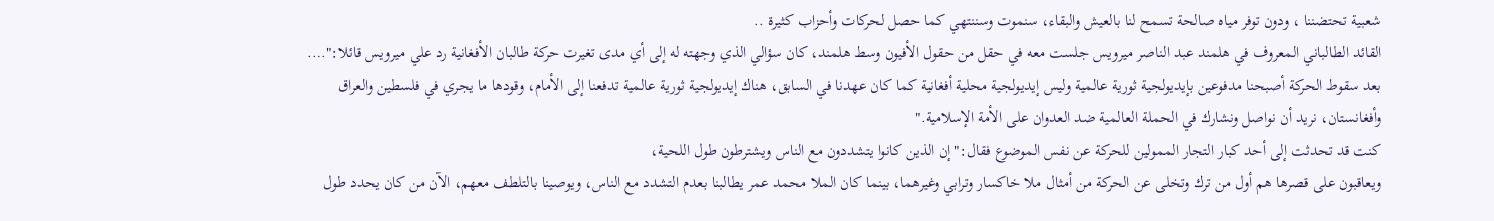شعبية تحتضننا ، ودون توفر مياه صالحة تسمح لنا بالعيش والبقاء، سنموت وسننتهي كما حصل لحركات وأحزاب كثيرة ..
القائد الطالباني المعروف في هلمند عبد الناصر ميرويس جلست معه في حقل من حقول الأفيون وسط هلمند، كان سؤالي الذي وجهته له إلى أي مدى تغيرت حركة طالبان الأفغانية رد علي ميرويس قائلا:"…. بعد سقوط الحركة أصبحنا مدفوعين بإيديولجية ثورية عالمية وليس إيديولجية محلية أفغانية كما كان عهدنا في السابق، هناك إيديولجية ثورية عالمية تدفعنا إلى الأمام، وقودها ما يجري في فلسطين والعراق وأفغانستان، نريد أن نواصل ونشارك في الحملة العالمية ضد العدوان على الأمة الإسلامية."
كنت قد تحدثت إلى أحد كبار التجار الممولين للحركة عن نفس الموضوع فقال:" إن الذين كانوا يتشددون مع الناس ويشترطون طول اللحية،
ويعاقبون على قصرها هم أول من ترك وتخلى عن الحركة من أمثال ملا خاكسار وترابي وغيرهما، بينما كان الملا محمد عمر يطالبنا بعدم التشدد مع الناس، ويوصينا بالتلطف معهم، الآن من كان يحدد طول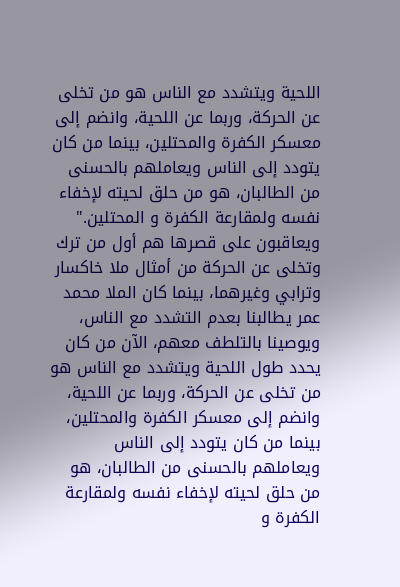اللحية ويتشدد مع الناس هو من تخلى عن الحركة، وربما عن اللحية، وانضم إلى معسكر الكفرة والمحتلين، بينما من كان يتودد إلى الناس ويعاملهم بالحسنى من الطالبان، هو من حلق لحيته لإخفاء نفسه ولمقارعة الكفرة و المحتلين."
ويعاقبون على قصرها هم أول من ترك وتخلى عن الحركة من أمثال ملا خاكسار وترابي وغيرهما، بينما كان الملا محمد عمر يطالبنا بعدم التشدد مع الناس، ويوصينا بالتلطف معهم، الآن من كان يحدد طول اللحية ويتشدد مع الناس هو من تخلى عن الحركة، وربما عن اللحية، وانضم إلى معسكر الكفرة والمحتلين، بينما من كان يتودد إلى الناس ويعاملهم بالحسنى من الطالبان، هو من حلق لحيته لإخفاء نفسه ولمقارعة الكفرة و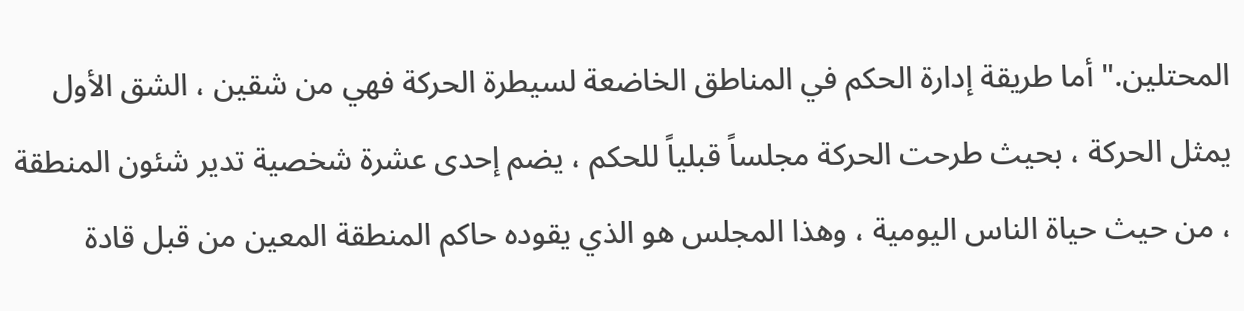المحتلين." أما طريقة إدارة الحكم في المناطق الخاضعة لسيطرة الحركة فهي من شقين ، الشق الأول يمثل الحركة ، بحيث طرحت الحركة مجلساً قبلياً للحكم ، يضم إحدى عشرة شخصية تدير شئون المنطقة ، من حيث حياة الناس اليومية ، وهذا المجلس هو الذي يقوده حاكم المنطقة المعين من قبل قادة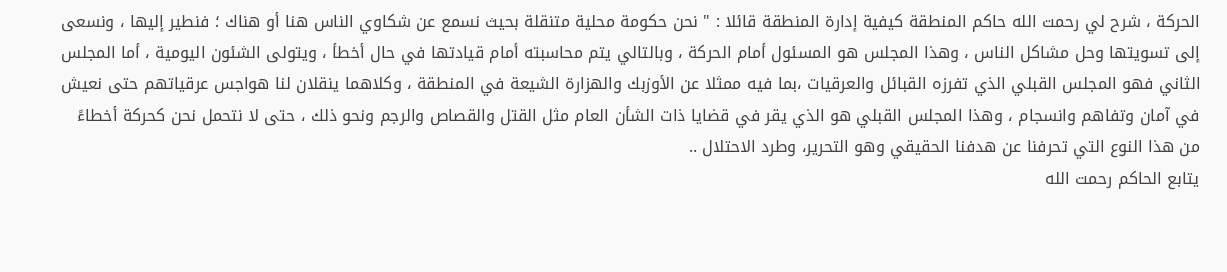الحركة ، شرح لي رحمت الله حاكم المنطقة كيفية إدارة المنطقة قائلا : " نحن حكومة محلية متنقلة بحيث نسمع عن شكاوي الناس هنا أو هناك ؛ فنطير إليها ، ونسعى إلى تسويتها وحل مشاكل الناس ، وهذا المجلس هو المسئول أمام الحركة ، وبالتالي يتم محاسبته أمام قيادتها في حال أخطأ ، ويتولى الشئون اليومية ، أما المجلس الثاني فهو المجلس القبلي الذي تفرزه القبائل والعرقيات ،بما فيه ممثلا عن الأوزبك والهزارة الشيعة في المنطقة ، وكلاهما ينقلان لنا هواجس عرقياتهم حتى نعيش في آمان وتفاهم وانسجام ، وهذا المجلس القبلي هو الذي يقر في قضايا ذات الشأن العام مثل القتل والقصاص والرجم ونحو ذلك ، حتى لا نتحمل نحن كحركة أخطاءً من هذا النوع التي تحرفنا عن هدفنا الحقيقي وهو التحرير، وطرد الاحتلال ..
يتابع الحاكم رحمت الله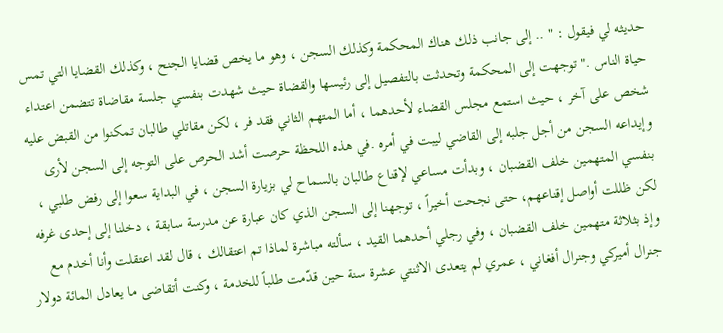حديثه لي فيقول : " .. إلى جانب ذلك هناك المحكمة وكذلك السجن ، وهو ما يخص قضايا الجنح ، وكذلك القضايا التي تمس حياة الناس ." توجهت إلى المحكمة وتحدثت بالتفصيل إلى رئيسها والقضاة حيث شهدت بنفسي جلسة مقاضاة تتضمن اعتداء شخص على آخر ، حيث استمع مجلس القضاء لأحدهما ، أما المتهم الثاني فقد فر ، لكن مقاتلي طالبان تمكنوا من القبض عليه وإيداعه السجن من أجل جلبه إلى القاضي ليبت في أمره .في هذه اللحظة حرصت أشد الحرص على التوجه إلى السجن لأرى بنفسي المتهمين خلف القضبان ، وبدأت مساعي لإقناع طالبان بالسماح لي بزيارة السجن ، في البداية سعوا إلى رفض طلبي ، لكن ظللت أواصل إقناعهم، حتى نجحت أخيراً ، توجهنا إلى السجن الذي كان عبارة عن مدرسة سابقة ، دخلنا إلى إحدى غرفه وإذ بثلاثة متهمين خلف القضبان ، وفي رجلي أحدهما القيد ، سألته مباشرة لماذا تم اعتقالك ، قال لقد اعتقلت وأنا أخدم مع جنرال أميركي وجنرال أفغاني ، عمري لم يتعدى الاثنتي عشرة سنة حين قدّمت طلباً للخدمة ، وكنت أتقاضى ما يعادل المائة دولار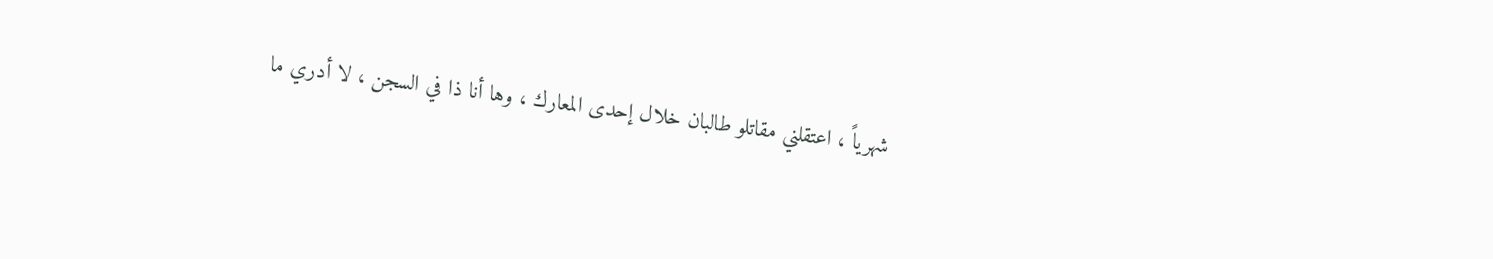شهرياً ، اعتقلني مقاتلو طالبان خلال إحدى المعارك ، وها أنا ذا في السجن ، لا أدري ما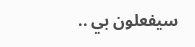سيفعلون بي ..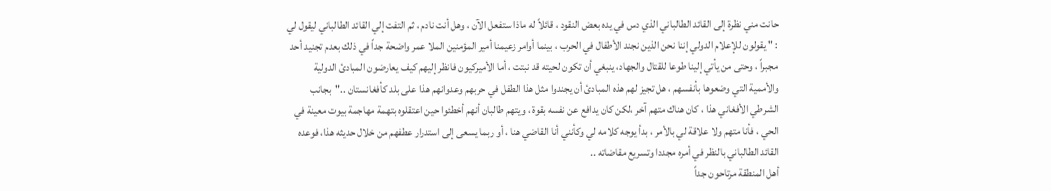حانت مني نظرة إلى القائد الطالباني الذي دس في يده بعض النقود ، قائلاً له ماذا ستفعل الآن ، وهل أنت نادم ، ثم التفت إلي القائد الطالباني ليقول لي : " يقولون للإعلام الدولي إننا نحن الذين نجند الأطفال في الحرب ، بينما أوامر زعيمنا أمير المؤمنين الملا عمر واضحة جداً في ذلك بعدم تجنيد أحد مجبراً ، وحتى من يأتي إلينا طوعا للقتال والجهاد، ينبغي أن تكون لحيته قد نبتت ، أما الأميركيون فانظر إليهم كيف يعارضون المبادئ الدولية والأممية التي وضعوها بأنفسهم ، هل تجيز لهم هذه المبادئ أن يجندوا مثل هذا الطفل في حربهم وعدوانهم هذا على بلد كأفغانستان .."بجانب الشرطي الأفغاني هذا ، كان هناك متهم آخر ،لكن كان يدافع عن نفسه بقوة ، ويتهم طالبان أنهم أخطئوا حين اعتقلوه بتهمة مهاجمة بيوت معينة في الحي ، فأنا متهم ولا علاقة لي بالأمر ، بدأ يوجه كلامه لي وكأنني أنا القاضي هنا ، أو ربما يسعى إلى استدرار عطفهم من خلال حديثه هذا، فوعده القائد الطالباني بالنظر في أمره مجددا وتسريع مقاضاته ..
أهل المنطقة مرتاحون جداً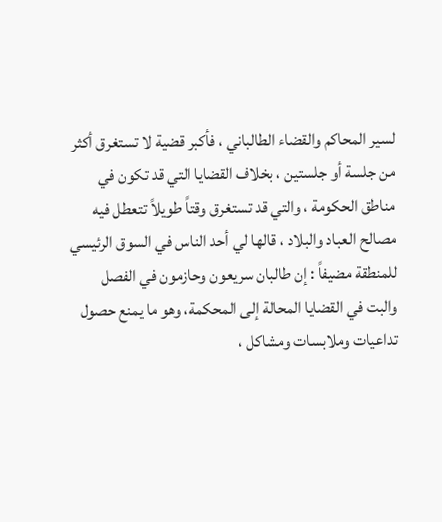لسير المحاكم والقضاء الطالباني ، فأكبر قضية لا تستغرق أكثر من جلسة أو جلستين ، بخلاف القضايا التي قد تكون في مناطق الحكومة ، والتي قد تستغرق وقتاً طويلاً تتعطل فيه مصالح العباد والبلاد ، قالها لي أحد الناس في السوق الرئيسي للمنطقة مضيفاً : إن طالبان سريعون وحازمون في الفصل والبت في القضايا المحالة إلى المحكمة، وهو ما يمنع حصول تداعيات وملابسات ومشاكل ،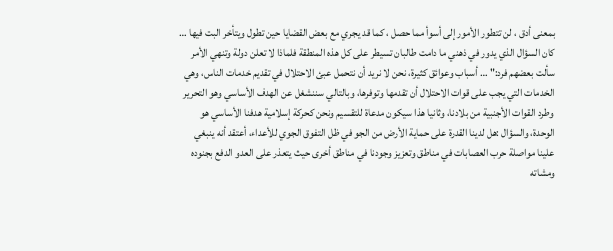بمعنى أدق ، لن تتطور الأمور إلى أسوأ مما حصل ، كما قد يجري مع بعض القضايا حين تطول ويتأخر البت فيها …
كان السؤال الذي يدور في ذهني ما دامت طالبان تسيطر على كل هذه المنطقة فلماذا لا تعلن دولة وتنهي الأمر سألت بعضهم فرد:" … أسباب وعوائق كثيرة، نحن لا نريد أن نتحمل عبئ الاحتلال في تقديم خدمات الناس، وهي الخدمات التي يجب على قوات الاحتلال أن تقدمها وتوفرها، وبالتالي سننشغل عن الهدف الأساسي وهو التحرير وطرد القوات الأجنبية من بلادنا، وثانيا هذا سيكون مدعاة للتقسيم ونحن كحركة إسلامية هدفنا الأساسي هو الوحدة، والسؤال :هل لدينا القدرة على حماية الأرض من الجو في ظل التفوق الجوي للأعداء، أعتقد أنه ينبغي علينا مواصلة حرب العصابات في مناطق وتعزيز وجودنا في مناطق أخرى حيث يتعذر على العدو الدفع بجنوده ومشاته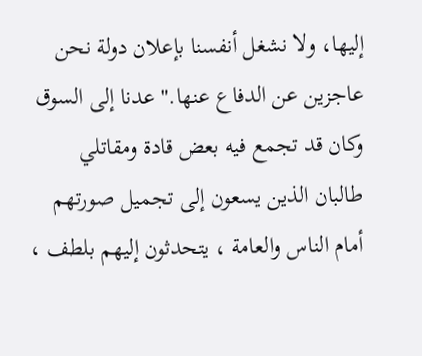إليها، ولا نشغل أنفسنا بإعلان دولة نحن عاجزين عن الدفاع عنها." عدنا إلى السوق وكان قد تجمع فيه بعض قادة ومقاتلي طالبان الذين يسعون إلى تجميل صورتهم أمام الناس والعامة ، يتحدثون إليهم بلطف ،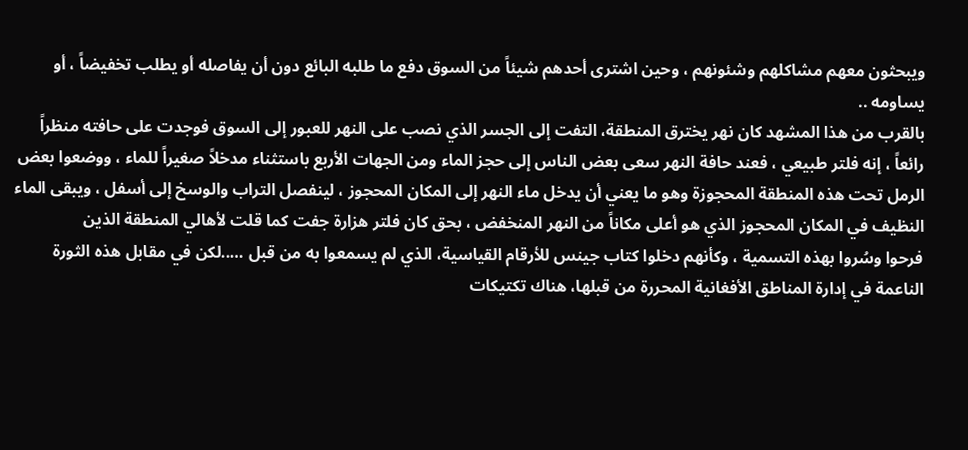ويبحثون معهم مشاكلهم وشئونهم ، وحين اشترى أحدهم شيئاً من السوق دفع ما طلبه البائع دون أن يفاصله أو يطلب تخفيضاً ، أو يساومه ..
بالقرب من هذا المشهد كان نهر يخترق المنطقة، التفت إلى الجسر الذي نصب على النهر للعبور إلى السوق فوجدت على حافته منظراً رائعاً ، إنه فلتر طبيعي ، فعند حافة النهر سعى بعض الناس إلى حجز الماء ومن الجهات الأربع باستثناء مدخلاً صغيراً للماء ، ووضعوا بعض الرمل تحت هذه المنطقة المحجوزة وهو ما يعني أن يدخل ماء النهر إلى المكان المحجوز ، لينفصل التراب والوسخ إلى أسفل ، ويبقى الماء النظيف في المكان المحجوز الذي هو أعلى مكاناً من النهر المنخفض ، بحق كان فلتر هزارة جفت كما قلت لأهالي المنطقة الذين
فرحوا وسُروا بهذه التسمية ، وكأنهم دخلوا كتاب جينس للأرقام القياسية، الذي لم يسمعوا به من قبل …..لكن في مقابل هذه الثورة الناعمة في إدارة المناطق الأفغانية المحررة من قبلها، هناك تكتيكات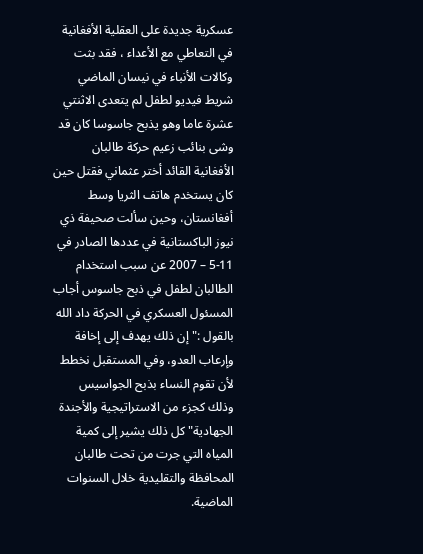عسكرية جديدة على العقلية الأفغانية في التعاطي مع الأعداء ، فقد بثت وكالات الأنباء في نيسان الماضي شريط فيديو لطفل لم يتعدى الاثنتي عشرة عاما وهو يذبح جاسوسا كان قد وشى بنائب زعيم حركة طالبان الأفغانية القائد أختر عثماني فقتل حين كان يستخدم هاتف الثريا وسط أفغانستان، وحين سألت صحيفة ذي نيوز الباكستانية في عددها الصادر في 11-5 – 2007 عن سبب استخدام الطالبان لطفل في ذبح جاسوس أجاب المسئول العسكري في الحركة داد الله بالقول :" إن ذلك يهدف إلى إخافة وإرعاب العدو، وفي المستقبل نخطط لأن تقوم النساء بذبح الجواسيس وذلك كجزء من الاستراتيجية والأجندة الجهادية" كل ذلك يشير إلى كمية المياه التي جرت من تحت طالبان المحافظة والتقليدية خلال السنوات الماضية.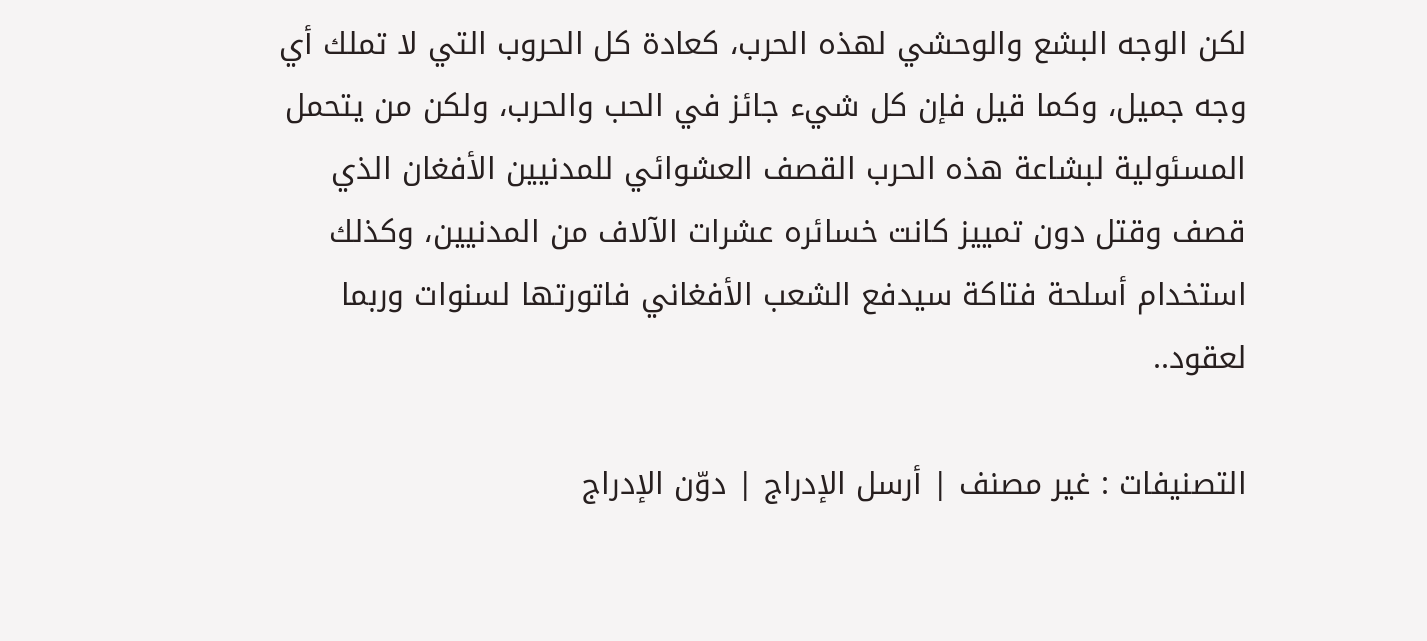لكن الوجه البشع والوحشي لهذه الحرب، كعادة كل الحروب التي لا تملك أي وجه جميل، وكما قيل فإن كل شيء جائز في الحب والحرب، ولكن من يتحمل المسئولية لبشاعة هذه الحرب القصف العشوائي للمدنيين الأفغان الذي قصف وقتل دون تمييز كانت خسائره عشرات الآلاف من المدنيين، وكذلك استخدام أسلحة فتاكة سيدفع الشعب الأفغاني فاتورتها لسنوات وربما لعقود..

التصنيفات : غير مصنف | أرسل الإدراج | دوّن الإدراج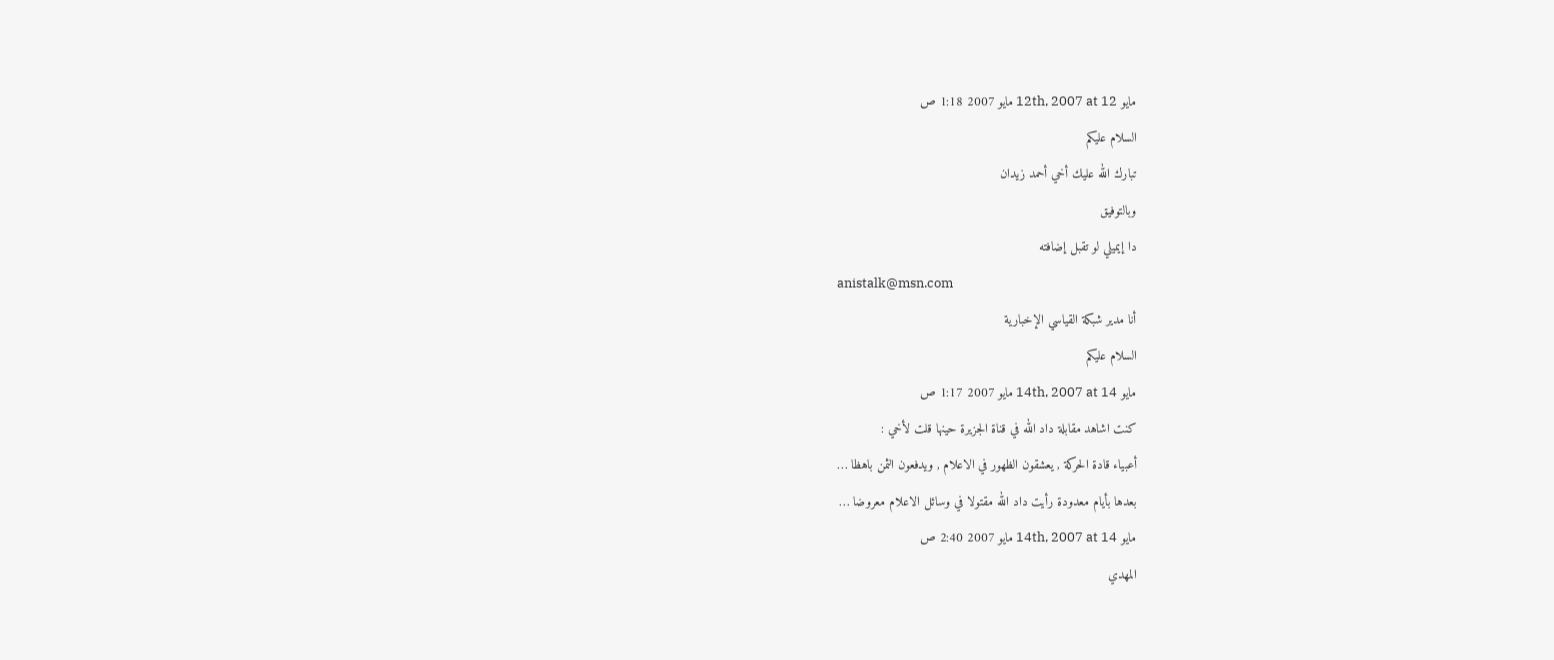مايو 12th, 2007 at 12 مايو 2007 1:18 ص
السلام عليكم
تبارك الله عليك أخي أحمد زيدان
وبالتوفيق
دا إيميلي لو تقبل إضافته
anistalk@msn.com
أنا مدير شبكة القياسي الإخبارية
السلام عليكم
مايو 14th, 2007 at 14 مايو 2007 1:17 ص
كنت اشاهد مقابلة داد الله في قناة الجزيرة حينها قلت لأخي :
أعبياء قادة الحركة , يعشقون الظهور في الاعلام , ويدفعون الثمن باهظا …
بعدها بأيام معدودة رأيت داد الله مقتولا في وسائل الاعلام معروضا …
مايو 14th, 2007 at 14 مايو 2007 2:40 ص
المهدي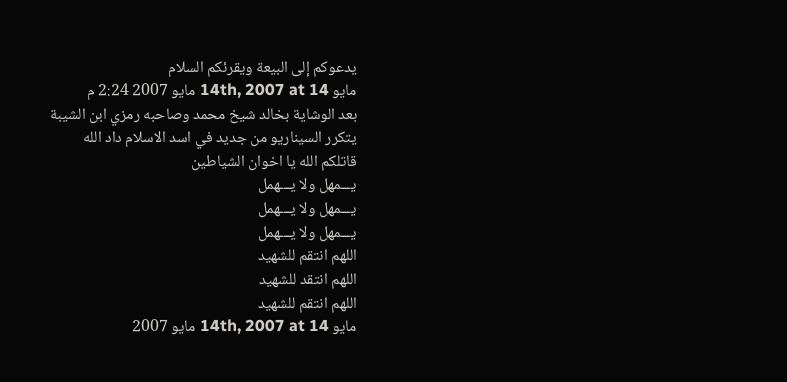يدعوكم إلى البيعة ويقرئكم السلام
مايو 14th, 2007 at 14 مايو 2007 2:24 م
بعد الوشاية بخالد شيخ محمد وصاحبه رمزي ابن الشيبة
يتكرر السيناريو من جديد في اسد الاسلام داد الله
قاتلكم الله يا اخوان الشياطين
يـــمهل ولا يـــهمل
يـــمهل ولا يـــهمل
يـــمهل ولا يـــهمل
اللهم انتقم للشهيد
اللهم انتقد للشهيد
اللهم انتقم للشهيد
مايو 14th, 2007 at 14 مايو 2007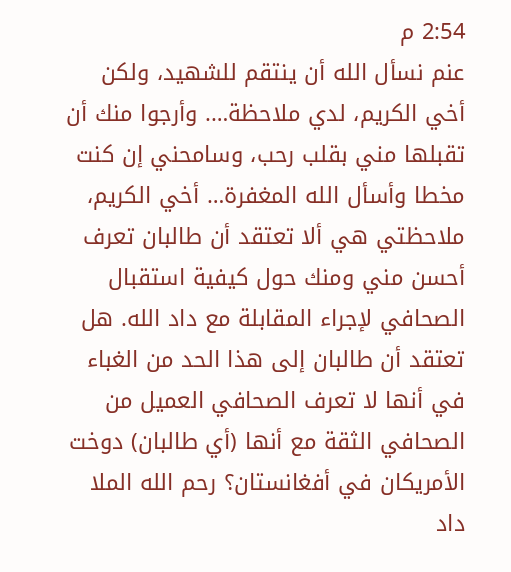2:54 م
عنم نسأل الله أن ينتقم للشهيد، ولكن أخي الكريم، لدي ملاحظة…. وأرجوا منك أن تقبلها مني بقلب رحب، وسامحني إن كنت مخطا وأسأل الله المغفرة… أخي الكريم، ملاحظتي هي ألا تعتقد أن طالبان تعرف أحسن مني ومنك حول كيفية استقبال الصحافي لإجراء المقابلة مع داد الله. هل تعتقد أن طالبان إلى هذا الحد من الغباء في أنها لا تعرف الصحافي العميل من الصحافي الثقة مع أنها (أي طالبان) دوخت الأمريكان في أفغانستان؟ رحم الله الملا داد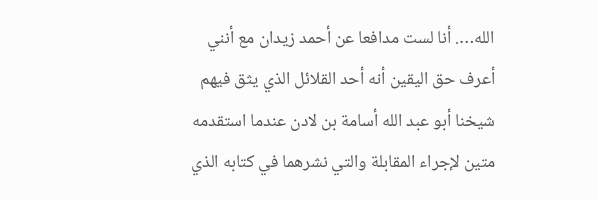الله…. أنا لست مدافعا عن أحمد زيدان مع أنني أعرف حق اليقين أنه أحد القلائل الذي يثق فيهم شيخنا أبو عبد الله أسامة بن لادن عندما استقدمه متين لإجراء المقابلة والتي نشرهما في كتابه الذي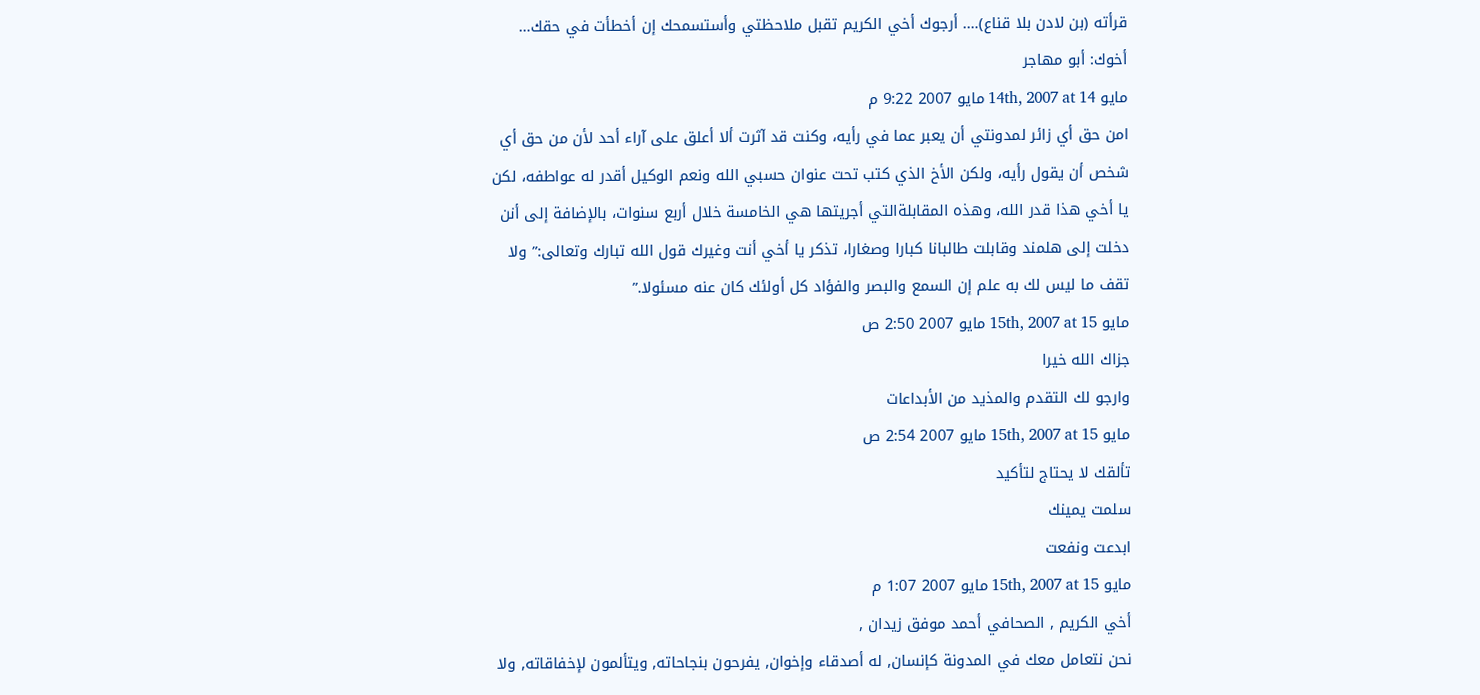قرأته (بن لادن بلا قناع)…. أرجوك أخي الكريم تقبل ملاحظتي وأستسمحك إن أخطأت في حقك… أخوك: أبو مهاجر
مايو 14th, 2007 at 14 مايو 2007 9:22 م
lمن حق أي زائر لمدونتي أن يعبر عما في رأيه، وكنت قد آثرت ألا أعلق على آراء أحد لأن من حق أي شخص أن يقول رأيه، ولكن الأخ الذي كتب تحت عنوان حسبي الله ونعم الوكيل أقدر له عواطفه، لكن يا أخي هذا قدر الله، وهذه المقابلةالتي أجريتها هي الخامسة خلال أربع سنوات، بالإضافة إلى أنن دخلت إلى هلمند وقابلت طالبانا كبارا وصغارا، تذكر يا أخي أنت وغيرك قول الله تبارك وتعالى:” ولا تقف ما ليس لك به علم إن السمع والبصر والفؤاد كل أولئك كان عنه مسئولا.”
مايو 15th, 2007 at 15 مايو 2007 2:50 ص
جزاك الله خيرا
وارجو لك التقدم والمذيد من الأبداعات
مايو 15th, 2007 at 15 مايو 2007 2:54 ص
تألقك لا يحتاج لتأكيد
سلمت يمينك
ابدعت ونفعت
مايو 15th, 2007 at 15 مايو 2007 1:07 م
أخي الكريم , الصحافي أحمد موفق زيدان ,
نحن نتعامل معك في المدونة كإنسان, له أصدقاء وإخوان, يفرحون بنجاحاته, ويتألمون لإخفاقاته, ولا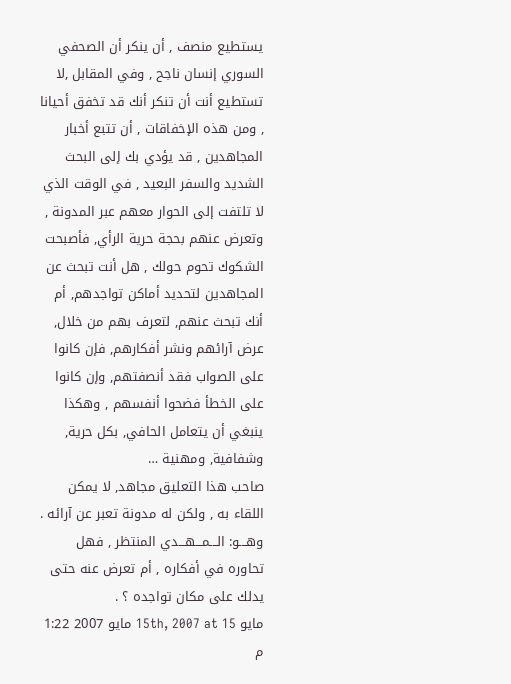يستطيع منصف , أن ينكر أن الصحفي السوري إنسان ناجح , وفي المقابل ,لا تستطيع أنت أن تنكر أنك قد تخفق أحيانا , ومن هذه الإخفاقات , أن تتبع أخبار المجاهدين , قد يؤدي بك إلى البحث الشديد والسفر البعيد , في الوقت الذي لا تلتفت إلى الحوار معهم عبر المدونة , وتعرض عنهم بحجة حرية الرأي, فأصبحت الشكوك تحوم حولك , هل أنت تبحث عن المجاهدين لتحديد أماكن تواجدهم, أم أنك تبحث عنهم, لتعرف بهم من خلال, عرض آرائهم ونشر أفكارهم, فإن كانوا على الصواب فقد أنصفتهم, وإن كانوا على الخطأ فضحوا أنفسهم , وهكذا ينبغي أن يتعامل الحافي, بكل حرية, وشفافية, ومهنية …
صاحب هذا التعليق مجاهد, لا يمكن اللقاء به , ولكن له مدونة تعبر عن آرائه .
وهـــو: الـــمـــهـــدي المنتظر , فهل تحاوره في أفكاره , أم تعرض عنه حتى يدلك على مكان تواجده ؟ .
مايو 15th, 2007 at 15 مايو 2007 1:22 م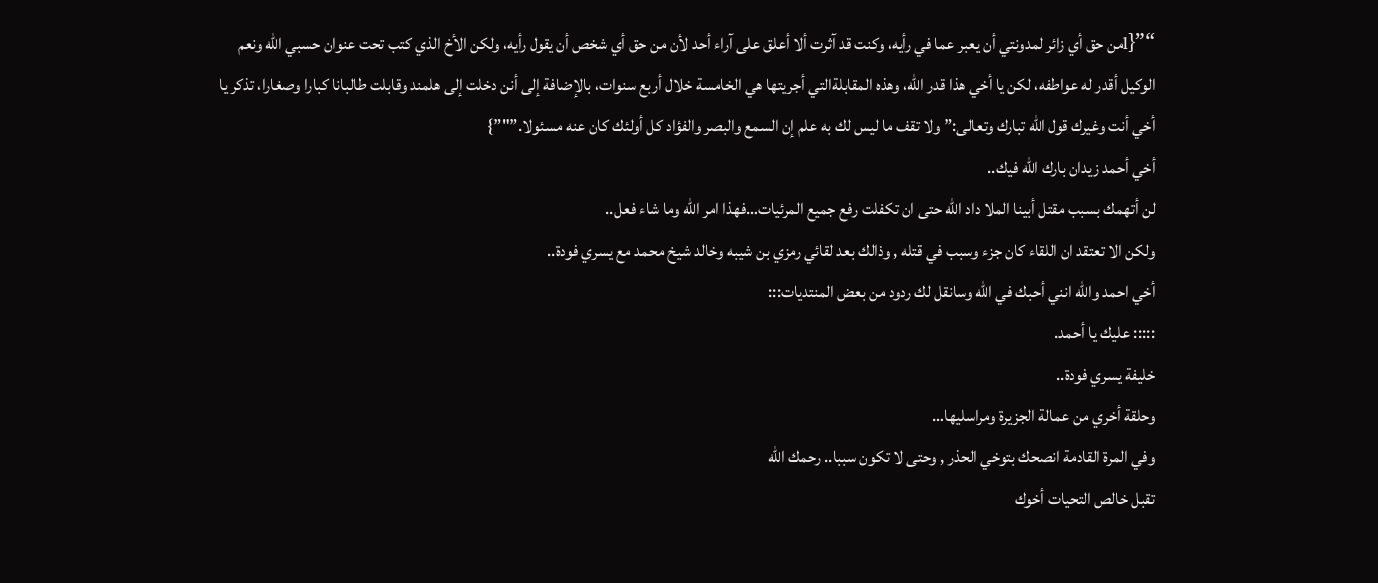“”{lمن حق أي زائر لمدونتي أن يعبر عما في رأيه، وكنت قد آثرت ألا أعلق على آراء أحد لأن من حق أي شخص أن يقول رأيه، ولكن الأخ الذي كتب تحت عنوان حسبي الله ونعم الوكيل أقدر له عواطفه، لكن يا أخي هذا قدر الله، وهذه المقابلةالتي أجريتها هي الخامسة خلال أربع سنوات، بالإضافة إلى أنن دخلت إلى هلمند وقابلت طالبانا كبارا وصغارا، تذكر يا أخي أنت وغيرك قول الله تبارك وتعالى:” ولا تقف ما ليس لك به علم إن السمع والبصر والفؤاد كل أولئك كان عنه مسئولا.”"”}
أخي أحمد زيدان بارك الله فيك..
لن أتهمك بسبب مقتل أبينا الملا داد الله حتى ان تكفلت رفع جميع المرئيات…فهذا امر الله وما شاء فعل..
ولكن الا تعتقد ان اللقاء كان جزء وسبب في قتله , وذالك بعد لقائي رمزي بن شيبه وخالد شيخ محمد مع يسري فودة..
أخي احمد والله انني أحبك في الله وسانقل لك ردود من بعض المنتديات:::
::::: عليك يا أحمد.
خليفة يسري فودة..
وحلقة أخري من عمالة الجزيرة ومراسليها…
وفي المرة القادمة انصحك بتوخي الحذر , وحتى لا تكون سببا.. رحمك الله
تقبل خالص التحيات أخوك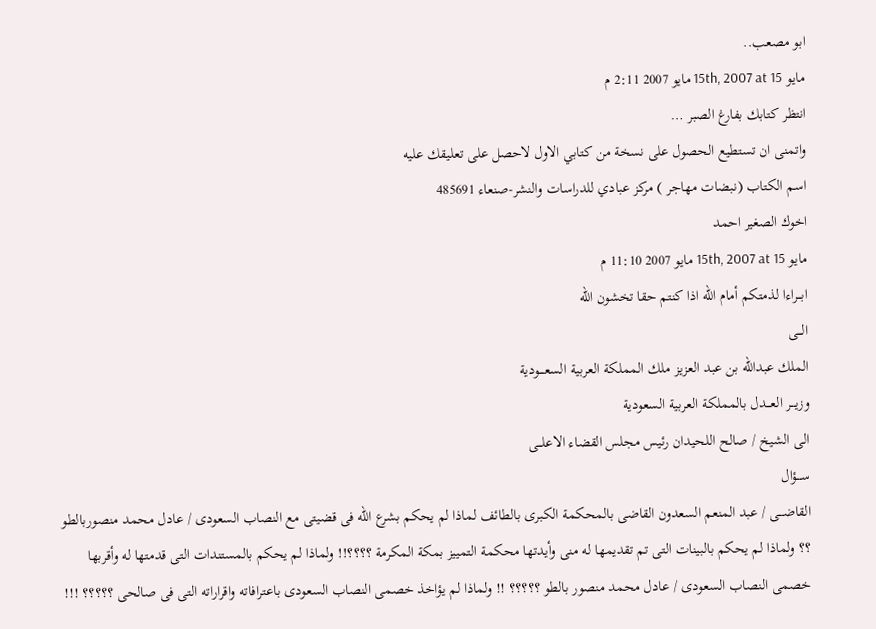ابو مصعب..
مايو 15th, 2007 at 15 مايو 2007 2:11 م
انتظر كتابك بفارغ الصبر …
واتمنى ان تستطيع الحصول على نسخة من كتابي الاول لاحصل على تعليقك عليه
اسم الكتاب (نبضات مهاجر ) مركز عبادي للدراسات والنشر-صنعاء 485691
اخوك الصغير احمد
مايو 15th, 2007 at 15 مايو 2007 11:10 م
ابـــراءا لذمتكم أمام الله اذا كنتم حقا تخشون الله
الـــى
الملك عبدالله بن عبد العزيز ملك المملكة العربية السعــــودية
وزيـــر العـــدل بالمملكة العربية السعودية
الى الشيخ / صالح اللحيدان رئيس مجلس القضاء الاعلـــى
ســـؤال
القاضـــى / عبد المنعم السعدون القاضى بالمحكمة الكبرى بالطائف لماذا لم يحكم بشرع الله فى قضيتى مع النصاب السعودى / عادل محمد منصوربالطو ؟؟ ولماذا لم يحكم بالبينات التى تم تقديمها له منى وأيدتها محكمة التمييز بمكة المكرمة ؟؟؟؟!! ولماذا لم يحكم بالمستندات التى قدمتها له وأقربها خصمى النصاب السعودى / عادل محمد منصور بالطو ؟؟؟؟؟ !! ولماذا لم يؤاخذ خصمى النصاب السعودى باعترافاته واقراراته التى فى صالحى ؟؟؟؟؟ !!!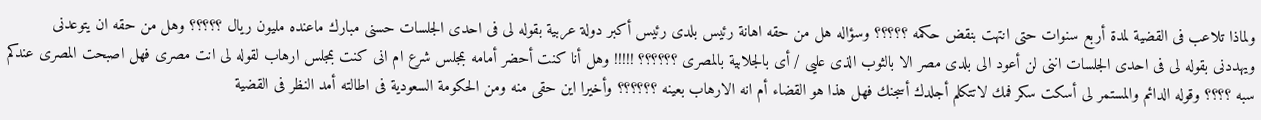ولماذا تلاعب فى القضية لمدة أربع سنوات حتى انتهت بنقض حكمه ؟؟؟؟؟ وسؤاله هل من حقه اهانة رئيس بلدى رئيس أكبر دولة عربية بقوله لى فى احدى الجلسات حسنى مبارك ماعنده مليون ريال ؟؟؟؟؟ وهل من حقه ان يتوعدنى ويهددنى بقوله لى فى احدى الجلسات اننى لن أعود الى بلدى مصر الا بالثوب الذى عليى / أى بالجلابية بالمصرى ؟؟؟؟؟؟ !!!!! وهل أنا كنت أحضر أمامه بمجلس شرع ام انى كنت بمجلس ارهاب لقوله لى انت مصرى فهل اصبحت المصرى عندكم سبه ؟؟؟؟ وقوله الدائم والمستمر لى أسكت سكر فمك لاتتكلم أجلدك أسجنك فهل هذا هو القضاء أم انه الارهاب بعينه ؟؟؟؟؟؟ وأخيرا اين حقى منه ومن الحكومة السعودية فى اطالته أمد النظر فى القضية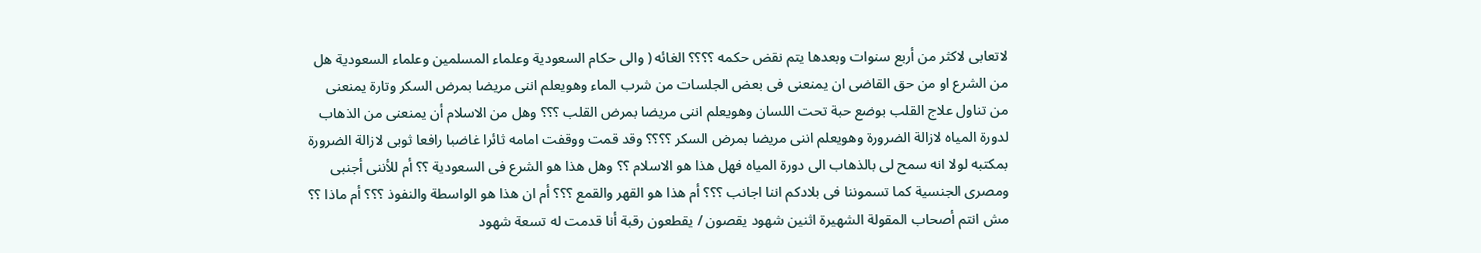لاتعابى لاكثر من أربع سنوات وبعدها يتم نقض حكمه ؟؟؟؟ الغائه ( والى حكام السعودية وعلماء المسلمين وعلماء السعودية هل من الشرع او من حق القاضى ان يمنعنى فى بعض الجلسات من شرب الماء وهويعلم اننى مريضا بمرض السكر وتارة يمنعنى من تناول علاج القلب بوضع حبة تحت اللسان وهويعلم اننى مريضا بمرض القلب ؟؟؟ وهل من الاسلام أن يمنعنى من الذهاب لدورة المياه لازالة الضرورة وهويعلم اننى مريضا بمرض السكر ؟؟؟؟ وقد قمت ووقفت امامه ثائرا غاضبا رافعا ثوبى لازالة الضرورة بمكتبه لولا انه سمح لى بالذهاب الى دورة المياه فهل هذا هو الاسلام ؟؟ وهل هذا هو الشرع فى السعودية ؟؟ أم للأننى أجنبى ومصرى الجنسية كما تسموننا فى بلادكم اننا اجانب ؟؟؟ أم هذا هو القهر والقمع ؟؟؟ أم ان هذا هو الواسطة والنفوذ ؟؟؟ أم ماذا ؟؟
مش انتم أصحاب المقولة الشهيرة اثنين شهود يقصون / يقطعون رقبة أنا قدمت له تسعة شهود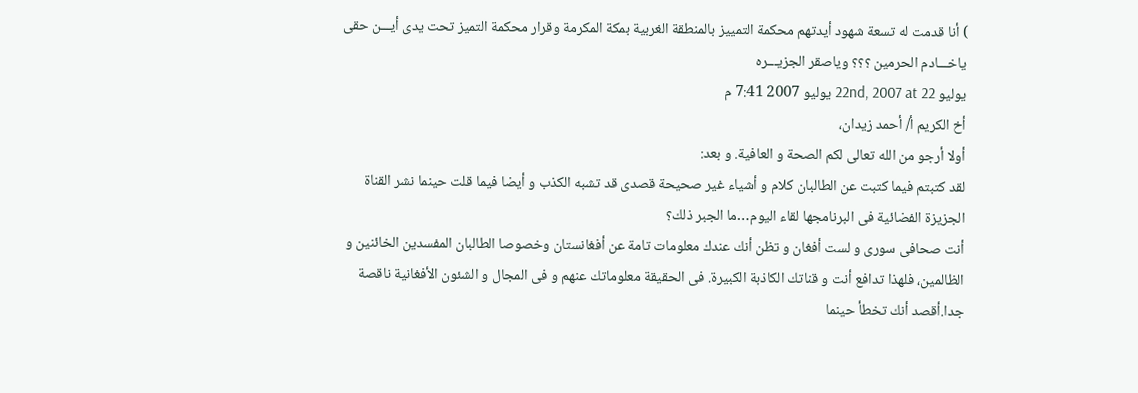) أنا قدمت له تسعة شهود أيدتهم محكمة التمييز بالمنطقة الغربية بمكة المكرمة وقرار محكمة التميز تحت يدى أيـــن حقى ياخـــادم الحرمين ؟؟؟ وياصقر الجزيـــره
يوليو 22nd, 2007 at 22 يوليو 2007 7:41 م
أخ الكريم أ/ أحمد زيدان،
أولا أرجو من الله تعالى لكم الصحة و العافية. و بعد:
لقد كتبتم فيما كتبت عن الطالبان كلام و أشياء غير صحيحة قصدى قد تشبه الكذب و أيضا فيما قلت حينما نشر القناة الجزيزة الفضائية فى البرنامجها لقاء اليوم…ما الجبر ذلك؟
أنت صحافى سورى و لست أفغان و تظن أنك عندك معلومات تامة عن أفغانستان وخصوصا الطالبان المفسدين الخائنين و الظالمين، فلهذا تدافع أنت و قناتك الكاذبة الكبيرة. فى الحقيقة معلوماتك عنهم و فى المجال و الشئون الأفغانية ناقصة جدا.أقصد أنك تخطأ حينما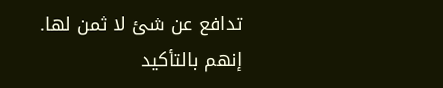تدافع عن شئ لا ثمن لها.
إنهم بالتأكيد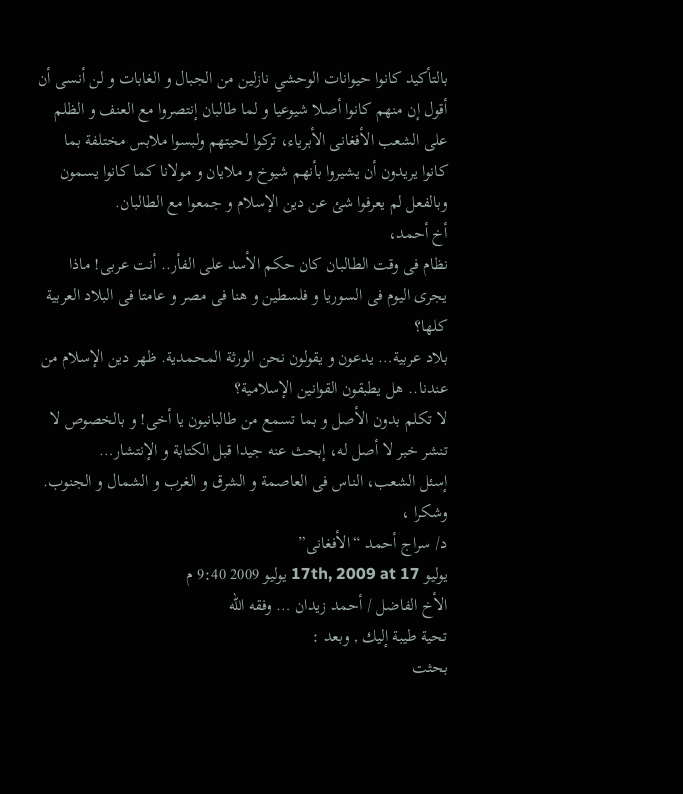بالتأكيد كانوا حيوانات الوحشي نازلين من الجبال و الغابات و لن أنسى أن أقول إن منهم كانوا أصلا شيوعيا و لما طالبان إنتصروا مع العنف و الظلم على الشعب الأفغانى الأبرياء، تركوا لحيتهم ولبسوا ملابس مختلفة بما كانوا يريدون أن يشيروا بأنهم شيوخ و ملايان و مولانا كما كانوا يسمون وبالفعل لم يعرفوا شئ عن دين الإسلام و جمعوا مع الطالبان.
أخ أحمد،
نظام فى وقت الطالبان كان حكم الأسد على الفأر.. أنت عربى! ماذا يجرى اليوم فى السوريا و فلسطين و هنا فى مصر و عامتا فى البلاد العربية كلها؟
بلاد عربية… يدعون و يقولون نحن الورثة المحمدية. ظهر دين الإسلام من عندنا.. هل يطبقون القوانين الإسلامية؟
لا تكلم بدون الأصل و بما تسمع من طالبانيون يا أخى! و بالخصوص لا تنشر خبر لا أصل له، إبحث عنه جيدا قبل الكتابة و الإنتشار…
إسئل الشعب، الناس فى العاصمة و الشرق و الغرب و الشمال و الجنوب.
وشكرا ،
د/ سراج أحمد “الأفغانى”
يوليو 17th, 2009 at 17 يوليو 2009 9:40 م
الأخ الفاضل / أحمد زيدان … وفقه الله
تحية طيبة إليك , وبعد :
بحثت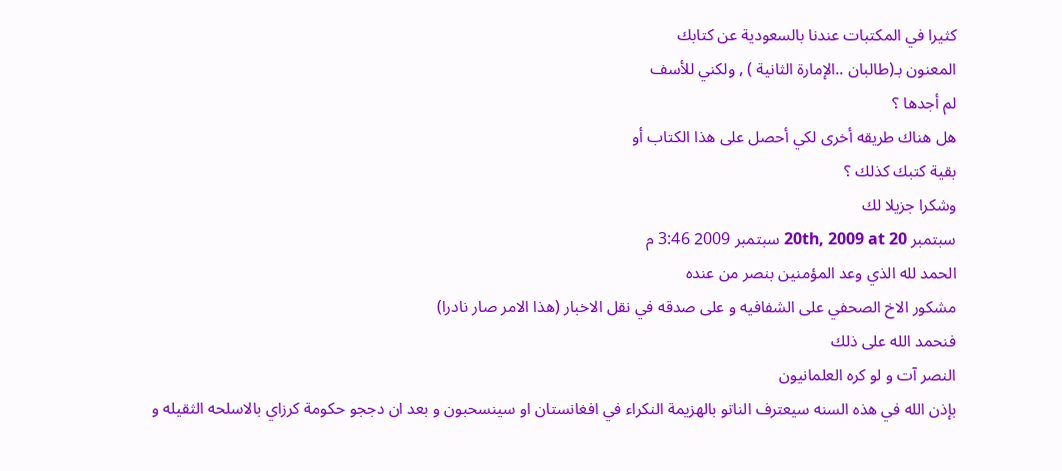كثيرا في المكتبات عندنا بالسعودية عن كتابك
المعنون بـ(طالبان ..الإمارة الثانية ) , ولكني للأسف
لم أجدها ؟
هل هناك طريقه أخرى لكي أحصل على هذا الكتاب أو
بقية كتبك كذلك ؟
وشكرا جزيلا لك
سبتمبر 20th, 2009 at 20 سبتمبر 2009 3:46 م
الحمد لله الذي وعد المؤمنين بنصر من عنده
مشكور الاخ الصحفي على الشفافيه و على صدقه في نقل الاخبار (هذا الامر صار نادرا)
فنحمد الله على ذلك
النصر آت و لو كره العلمانيون
بإذن الله في هذه السنه سيعترف الناتو بالهزيمة النكراء في افغانستان او سينسحبون و بعد ان دججو حكومة كرزاي بالاسلحه الثقيله و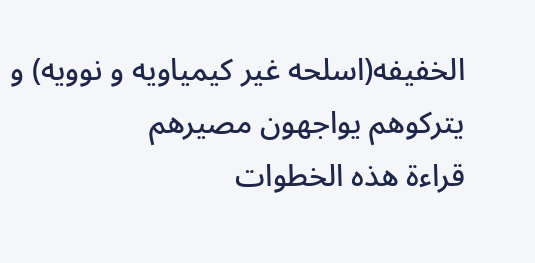الخفيفه(اسلحه غير كيمياويه و نوويه) و يتركوهم يواجهون مصيرهم
قراءة هذه الخطوات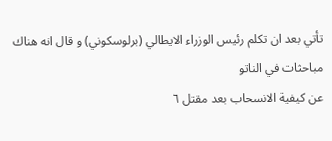تأتي بعد ان تكلم رئيس الوزراء الايطالي (برلوسكوني) و قال انه هناك مباحثات في الناتو
عن كيفية الانسحاب بعد مقتل ٦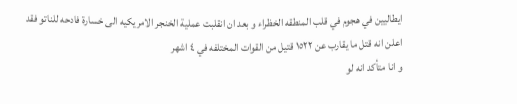ايطاليين في هجوم في قلب المنطقه الخظراء و بعد ان انقلبت عملية الخنجر الامريكيه الى خسارة فادحه للناتو فقد اعلن انه قتل ما يقارب عن ١٥٢٢ قتيل من القوات المختلفه في ٤ اشهر
و انا متأكد انه لو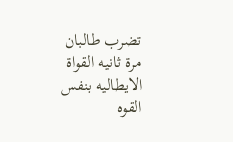تضرب طالبان مرة ثانيه القواة الايطاليه بنفس القوه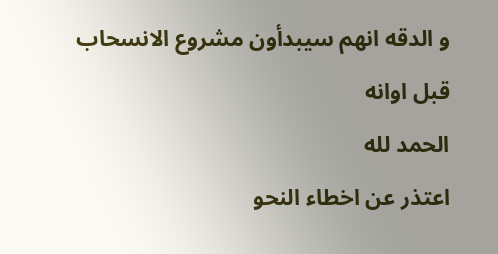و الدقه انهم سيبدأون مشروع الانسحاب
قبل اوانه
الحمد لله
اعتذر عن اخطاء النحو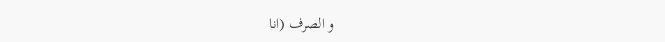و الصرف (انا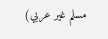مسلم غير عربي)